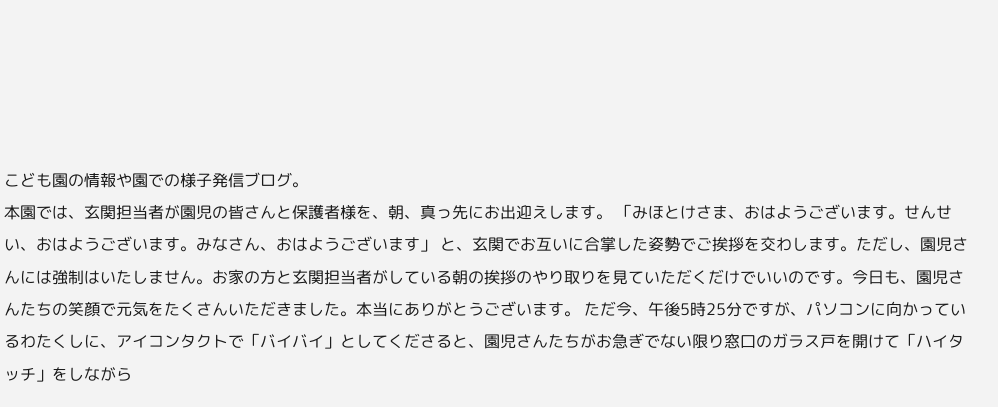こども園の情報や園での様子発信ブログ。
本園では、玄関担当者が園児の皆さんと保護者様を、朝、真っ先にお出迎えします。 「みほとけさま、おはようございます。せんせい、おはようございます。みなさん、おはようございます」 と、玄関でお互いに合掌した姿勢でご挨拶を交わします。ただし、園児さんには強制はいたしません。お家の方と玄関担当者がしている朝の挨拶のやり取りを見ていただくだけでいいのです。今日も、園児さんたちの笑顔で元気をたくさんいただきました。本当にありがとうございます。 ただ今、午後5時25分ですが、パソコンに向かっているわたくしに、アイコンタクトで「バイバイ」としてくださると、園児さんたちがお急ぎでない限り窓口のガラス戸を開けて「ハイタッチ」をしながら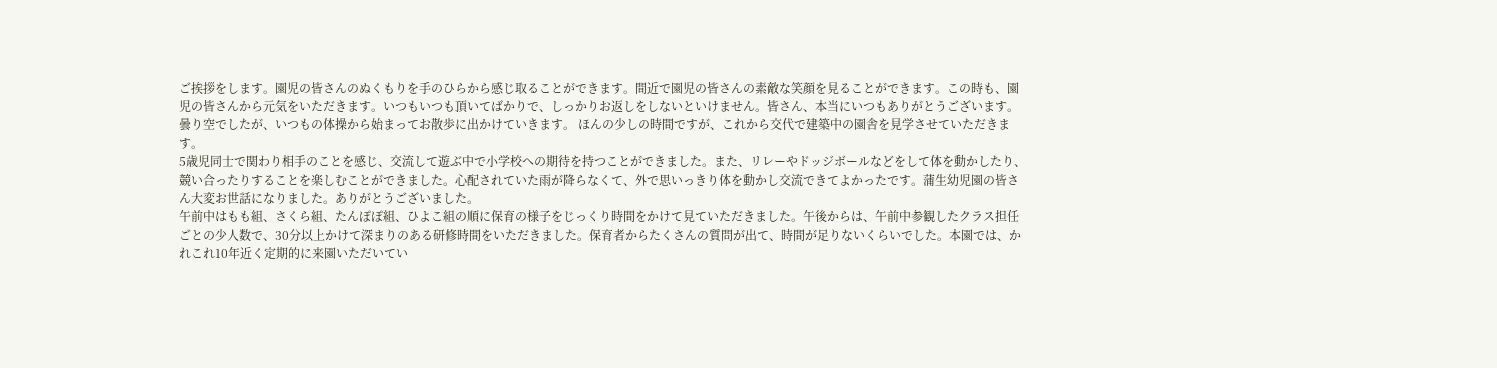ご挨拶をします。園児の皆さんのぬくもりを手のひらから感じ取ることができます。間近で園児の皆さんの素敵な笑顔を見ることができます。この時も、園児の皆さんから元気をいただきます。いつもいつも頂いてばかりで、しっかりお返しをしないといけません。皆さん、本当にいつもありがとうございます。 曇り空でしたが、いつもの体操から始まってお散歩に出かけていきます。 ほんの少しの時間ですが、これから交代で建築中の園舎を見学させていただきます。
5歳児同士で関わり相手のことを感じ、交流して遊ぶ中で小学校への期待を持つことができました。また、リレーやドッジボールなどをして体を動かしたり、競い合ったりすることを楽しむことができました。心配されていた雨が降らなくて、外で思いっきり体を動かし交流できてよかったです。蒲生幼児園の皆さん大変お世話になりました。ありがとうございました。
午前中はもも組、さくら組、たんぽぽ組、ひよこ組の順に保育の様子をじっくり時間をかけて見ていただきました。午後からは、午前中参観したクラス担任ごとの少人数で、30分以上かけて深まりのある研修時間をいただきました。保育者からたくさんの質問が出て、時間が足りないくらいでした。本園では、かれこれ10年近く定期的に来園いただいてい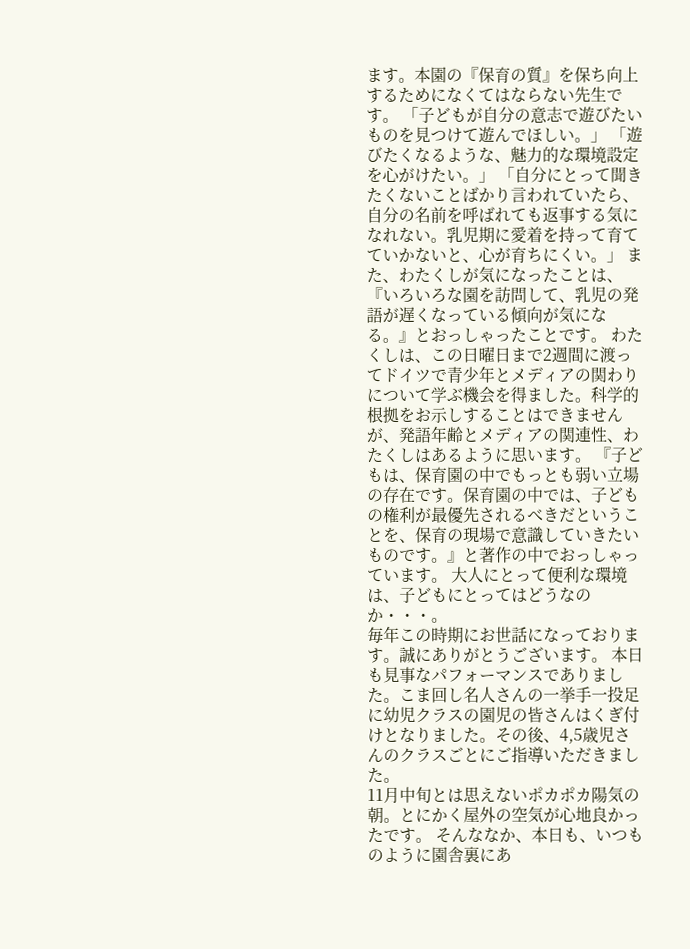ます。本園の『保育の質』を保ち向上するためになくてはならない先生です。 「子どもが自分の意志で遊びたいものを見つけて遊んでほしい。」 「遊びたくなるような、魅力的な環境設定を心がけたい。」 「自分にとって聞きたくないことばかり言われていたら、自分の名前を呼ばれても返事する気になれない。乳児期に愛着を持って育てていかないと、心が育ちにくい。」 また、わたくしが気になったことは、『いろいろな園を訪問して、乳児の発語が遅くなっている傾向が気になる。』とおっしゃったことです。 わたくしは、この日曜日まで2週間に渡ってドイツで青少年とメディアの関わりについて学ぶ機会を得ました。科学的根拠をお示しすることはできませんが、発語年齢とメディアの関連性、わたくしはあるように思います。 『子どもは、保育園の中でもっとも弱い立場の存在です。保育園の中では、子どもの権利が最優先されるべきだということを、保育の現場で意識していきたいものです。』と著作の中でおっしゃっています。 大人にとって便利な環境は、子どもにとってはどうなのか・・・。
毎年この時期にお世話になっております。誠にありがとうございます。 本日も見事なパフォーマンスでありました。こま回し名人さんの一挙手一投足に幼児クラスの園児の皆さんはくぎ付けとなりました。その後、4,5歳児さんのクラスごとにご指導いただきました。
11月中旬とは思えないポカポカ陽気の朝。とにかく屋外の空気が心地良かったです。 そんななか、本日も、いつものように園舎裏にあ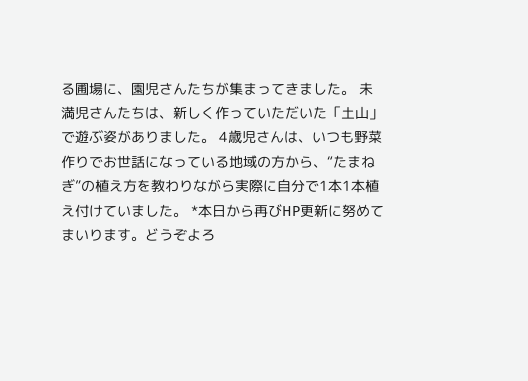る圃場に、園児さんたちが集まってきました。 未満児さんたちは、新しく作っていただいた「土山」で遊ぶ姿がありました。 4歳児さんは、いつも野菜作りでお世話になっている地域の方から、“たまねぎ”の植え方を教わりながら実際に自分で1本1本植え付けていました。 *本日から再びHP更新に努めてまいります。どうぞよろ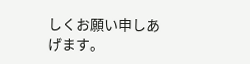しくお願い申しあげます。